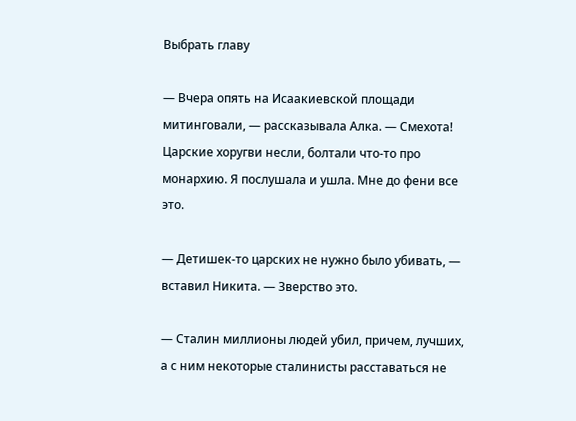Выбрать главу

— Вчера опять на Исаакиевской площади митинговали, — рассказывала Алка. — Смехота! Царские хоругви несли, болтали что-то про монархию. Я послушала и ушла. Мне до фени все это.

— Детишек-то царских не нужно было убивать, — вставил Никита. — Зверство это.

— Сталин миллионы людей убил, причем, лучших, а с ним некоторые сталинисты расставаться не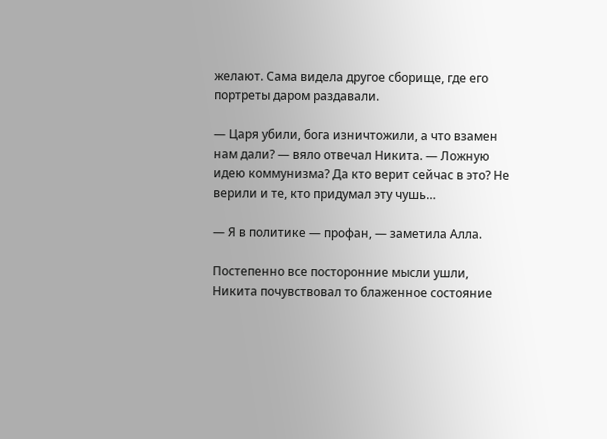желают. Сама видела другое сборище, где его портреты даром раздавали.

— Царя убили, бога изничтожили, а что взамен нам дали? — вяло отвечал Никита. — Ложную идею коммунизма? Да кто верит сейчас в это? Не верили и те, кто придумал эту чушь…

— Я в политике — профан, — заметила Алла.

Постепенно все посторонние мысли ушли, Никита почувствовал то блаженное состояние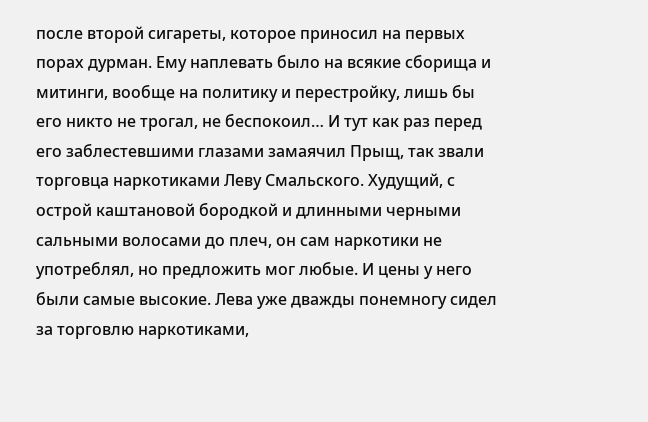после второй сигареты, которое приносил на первых порах дурман. Ему наплевать было на всякие сборища и митинги, вообще на политику и перестройку, лишь бы его никто не трогал, не беспокоил… И тут как раз перед его заблестевшими глазами замаячил Прыщ, так звали торговца наркотиками Леву Смальского. Худущий, с острой каштановой бородкой и длинными черными сальными волосами до плеч, он сам наркотики не употреблял, но предложить мог любые. И цены у него были самые высокие. Лева уже дважды понемногу сидел за торговлю наркотиками,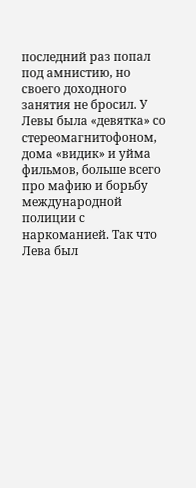последний раз попал под амнистию, но своего доходного занятия не бросил. У Левы была «девятка» со стереомагнитофоном, дома «видик» и уйма фильмов, больше всего про мафию и борьбу международной полиции с наркоманией. Так что Лева был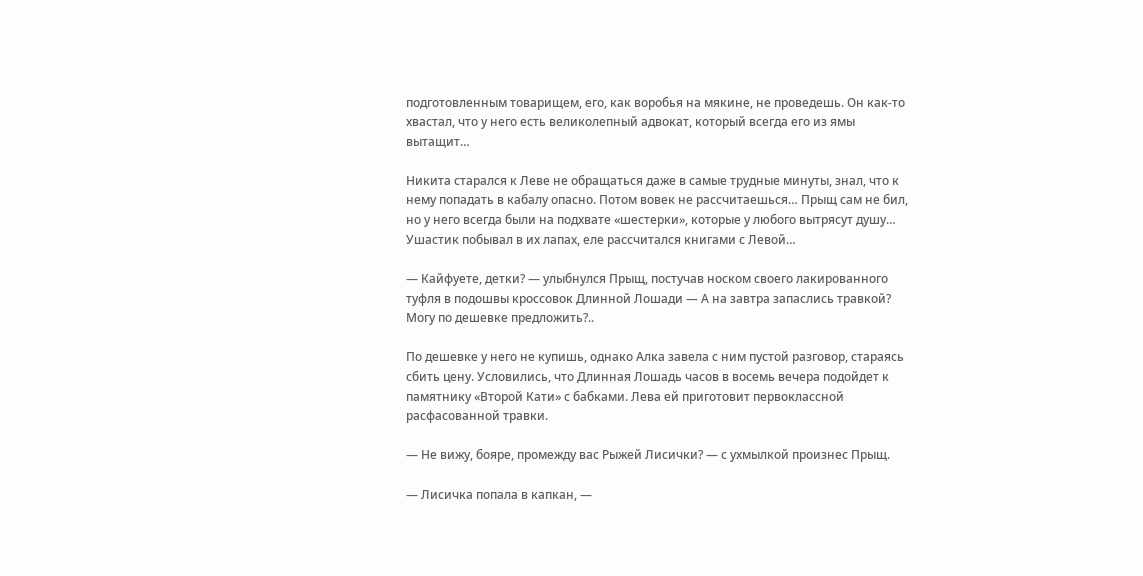подготовленным товарищем, его, как воробья на мякине, не проведешь. Он как-то хвастал, что у него есть великолепный адвокат, который всегда его из ямы вытащит…

Никита старался к Леве не обращаться даже в самые трудные минуты, знал, что к нему попадать в кабалу опасно. Потом вовек не рассчитаешься… Прыщ сам не бил, но у него всегда были на подхвате «шестерки», которые у любого вытрясут душу… Ушастик побывал в их лапах, еле рассчитался книгами с Левой…

— Кайфуете, детки? — улыбнулся Прыщ, постучав носком своего лакированного туфля в подошвы кроссовок Длинной Лошади — А на завтра запаслись травкой? Могу по дешевке предложить?..

По дешевке у него не купишь, однако Алка завела с ним пустой разговор, стараясь сбить цену. Условились, что Длинная Лошадь часов в восемь вечера подойдет к памятнику «Второй Кати» с бабками. Лева ей приготовит первоклассной расфасованной травки.

— Не вижу, бояре, промежду вас Рыжей Лисички? — с ухмылкой произнес Прыщ.

— Лисичка попала в капкан, —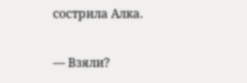сострила Алка.

— Взяли?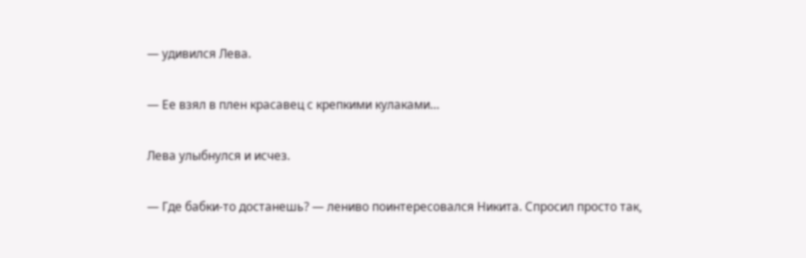— удивился Лева.

— Ее взял в плен красавец с крепкими кулаками…

Лева улыбнулся и исчез.

— Где бабки-то достанешь? — лениво поинтересовался Никита. Спросил просто так,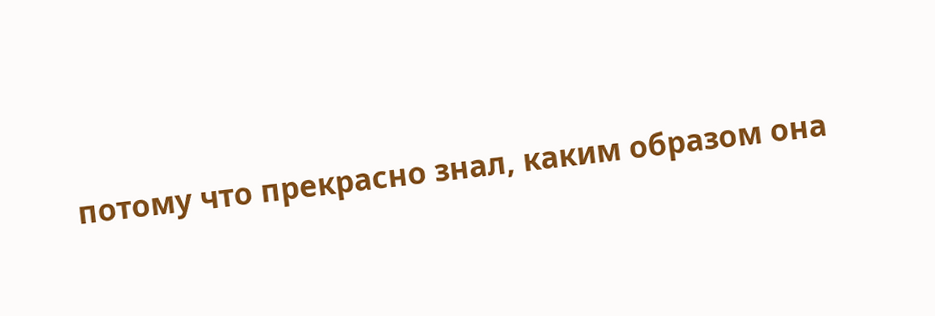потому что прекрасно знал, каким образом она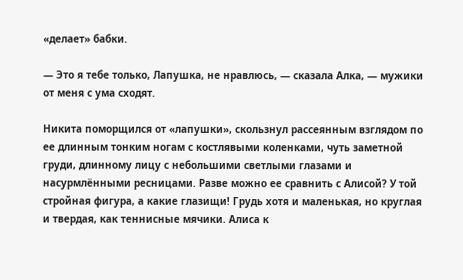«делает» бабки.

— Это я тебе только, Лапушка, не нравлюсь, — сказала Алка, — мужики от меня с ума сходят.

Никита поморщился от «лапушки», скользнул рассеянным взглядом по ее длинным тонким ногам с костлявыми коленками, чуть заметной груди, длинному лицу с небольшими светлыми глазами и насурмлёнными ресницами. Разве можно ее сравнить с Алисой? У той стройная фигура, а какие глазищи! Грудь хотя и маленькая, но круглая и твердая, как теннисные мячики. Алиса к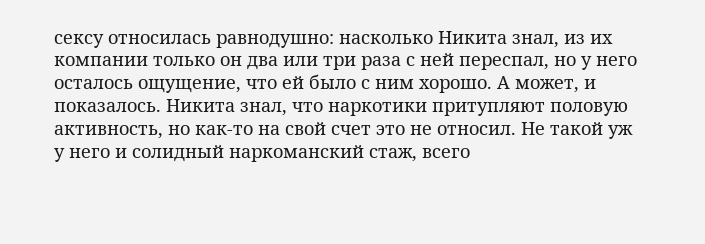сексу относилась равнодушно: насколько Никита знал, из их компании только он два или три раза с ней переспал, но у него осталось ощущение, что ей было с ним хорошо. А может, и показалось. Никита знал, что наркотики притупляют половую активность, но как-то на свой счет это не относил. Не такой уж у него и солидный наркоманский стаж, всего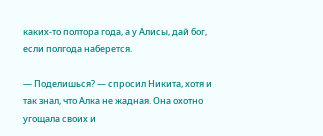каких-то полтора года, а у Алисы, дай бог, если полгода наберется.

— Поделишься? — спросил Никита, хотя и так знал, что Алка не жадная. Она охотно угощала своих и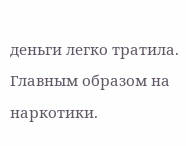деньги легко тратила. Главным образом на наркотики.